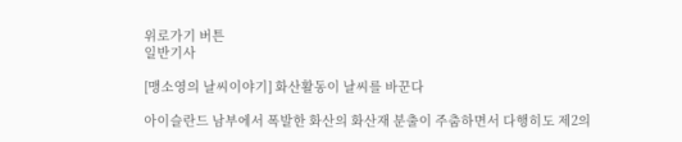위로가기 버튼
일반기사

[맹소영의 날씨이야기] 화산활동이 날씨를 바꾼다

아이슬란드 남부에서 폭발한 화산의 화산재 분출이 주춤하면서 다행히도 제2의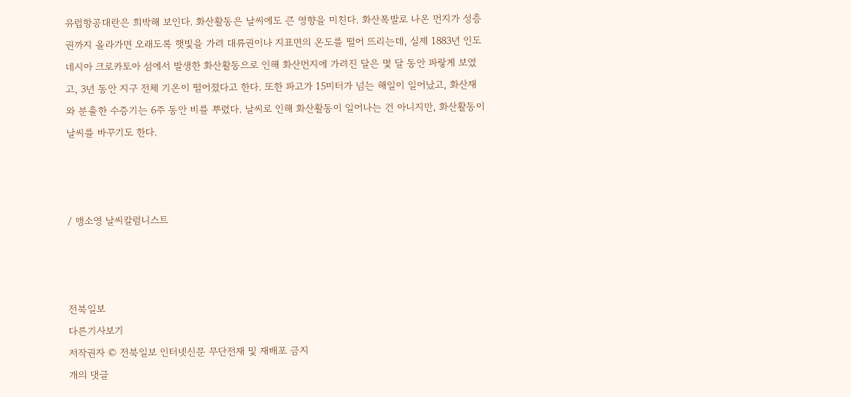유럽항공대란은 희박해 보인다. 화산활동은 날씨에도 큰 영향을 미친다. 화산폭발로 나온 먼지가 성층권까지 올라가면 오래도록 햇빛을 가려 대류권이나 지표면의 온도를 떨어 뜨리는데, 실제 1883년 인도네시아 크로카토아 섬에서 발생한 화산활동으로 인해 화산먼지에 가려진 달은 몇 달 동안 파랗게 보였고, 3년 동안 지구 전체 기온이 떨어졌다고 한다. 또한 파고가 15미터가 넘는 해일이 일어났고, 화산재와 분출한 수증기는 6주 동안 비를 뿌렸다. 날씨로 인해 화산활동이 일어나는 건 아니지만, 화산활동이 날씨를 바꾸기도 한다.



/ 맹소영 날씨칼럼니스트



전북일보
다른기사보기
저작권자 © 전북일보 인터넷신문 무단전재 및 재배포 금지
개의 댓글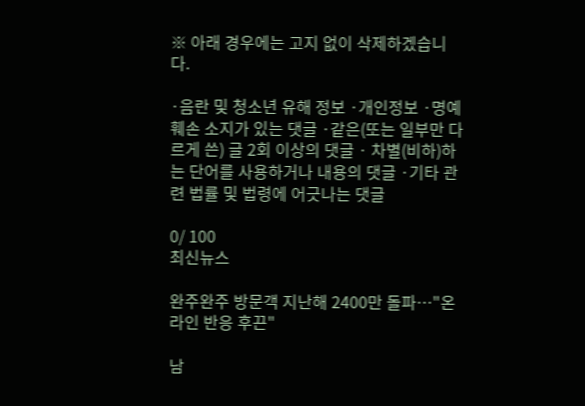※ 아래 경우에는 고지 없이 삭제하겠습니다.

·음란 및 청소년 유해 정보 ·개인정보 ·명예훼손 소지가 있는 댓글 ·같은(또는 일부만 다르게 쓴) 글 2회 이상의 댓글 · 차별(비하)하는 단어를 사용하거나 내용의 댓글 ·기타 관련 법률 및 법령에 어긋나는 댓글

0/ 100
최신뉴스

완주완주 방문객 지난해 2400만 돌파…"온라인 반응 후끈"

남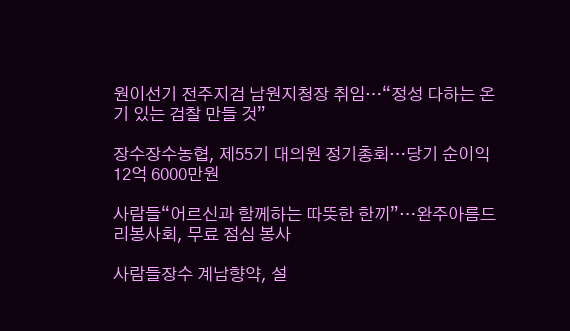원이선기 전주지검 남원지청장 취임…“정성 다하는 온기 있는 검찰 만들 것”

장수장수농협, 제55기 대의원 정기총회…당기 순이익 12억 6000만원

사람들“어르신과 함께하는 따뜻한 한끼”…완주아름드리봉사회, 무료 점심 봉사

사람들장수 계남향약, 설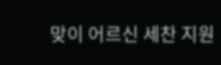맞이 어르신 세찬 지원